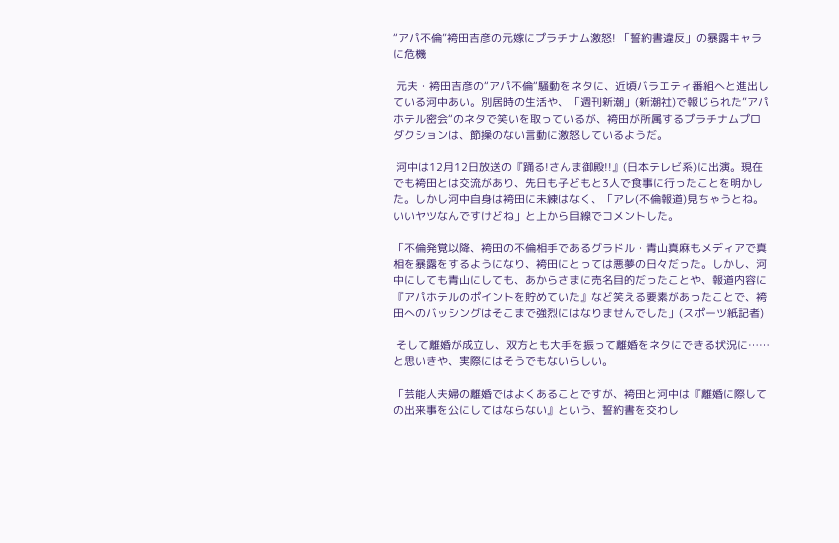“アパ不倫”袴田吉彦の元嫁にプラチナム激怒! 「誓約書違反」の暴露キャラに危機

 元夫・袴田吉彦の“アパ不倫“騒動をネタに、近頃バラエティ番組へと進出している河中あい。別居時の生活や、「週刊新潮」(新潮社)で報じられた”アパホテル密会“のネタで笑いを取っているが、袴田が所属するプラチナムプロダクションは、節操のない言動に激怒しているようだ。

 河中は12月12日放送の『踊る!さんま御殿!!』(日本テレビ系)に出演。現在でも袴田とは交流があり、先日も子どもと3人で食事に行ったことを明かした。しかし河中自身は袴田に未練はなく、「アレ(不倫報道)見ちゃうとね。いいヤツなんですけどね」と上から目線でコメントした。

「不倫発覚以降、袴田の不倫相手であるグラドル・青山真麻もメディアで真相を暴露をするようになり、袴田にとっては悪夢の日々だった。しかし、河中にしても青山にしても、あからさまに売名目的だったことや、報道内容に『アパホテルのポイントを貯めていた』など笑える要素があったことで、袴田へのバッシングはそこまで強烈にはなりませんでした」(スポーツ紙記者)

 そして離婚が成立し、双方とも大手を振って離婚をネタにできる状況に……と思いきや、実際にはそうでもないらしい。

「芸能人夫婦の離婚ではよくあることですが、袴田と河中は『離婚に際しての出来事を公にしてはならない』という、誓約書を交わし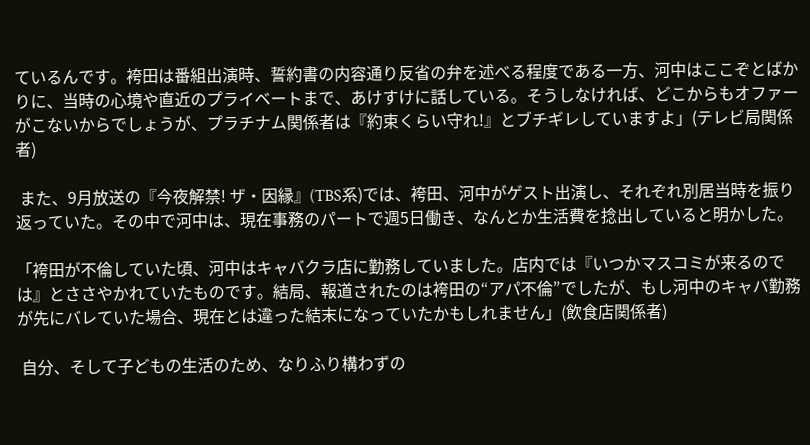ているんです。袴田は番組出演時、誓約書の内容通り反省の弁を述べる程度である一方、河中はここぞとばかりに、当時の心境や直近のプライベートまで、あけすけに話している。そうしなければ、どこからもオファーがこないからでしょうが、プラチナム関係者は『約束くらい守れ!』とブチギレしていますよ」(テレビ局関係者)

 また、9月放送の『今夜解禁! ザ・因縁』(TBS系)では、袴田、河中がゲスト出演し、それぞれ別居当時を振り返っていた。その中で河中は、現在事務のパートで週5日働き、なんとか生活費を捻出していると明かした。

「袴田が不倫していた頃、河中はキャバクラ店に勤務していました。店内では『いつかマスコミが来るのでは』とささやかれていたものです。結局、報道されたのは袴田の“アパ不倫”でしたが、もし河中のキャバ勤務が先にバレていた場合、現在とは違った結末になっていたかもしれません」(飲食店関係者)

 自分、そして子どもの生活のため、なりふり構わずの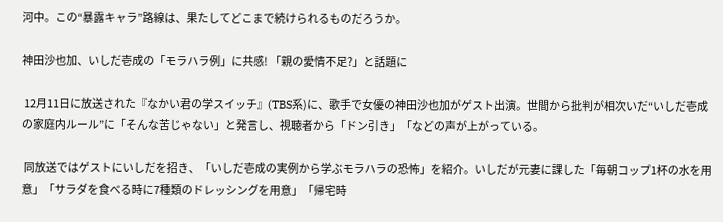河中。この“暴露キャラ”路線は、果たしてどこまで続けられるものだろうか。

神田沙也加、いしだ壱成の「モラハラ例」に共感! 「親の愛情不足?」と話題に

 12月11日に放送された『なかい君の学スイッチ』(TBS系)に、歌手で女優の神田沙也加がゲスト出演。世間から批判が相次いだ“いしだ壱成の家庭内ルール”に「そんな苦じゃない」と発言し、視聴者から「ドン引き」「などの声が上がっている。

 同放送ではゲストにいしだを招き、「いしだ壱成の実例から学ぶモラハラの恐怖」を紹介。いしだが元妻に課した「毎朝コップ1杯の水を用意」「サラダを食べる時に7種類のドレッシングを用意」「帰宅時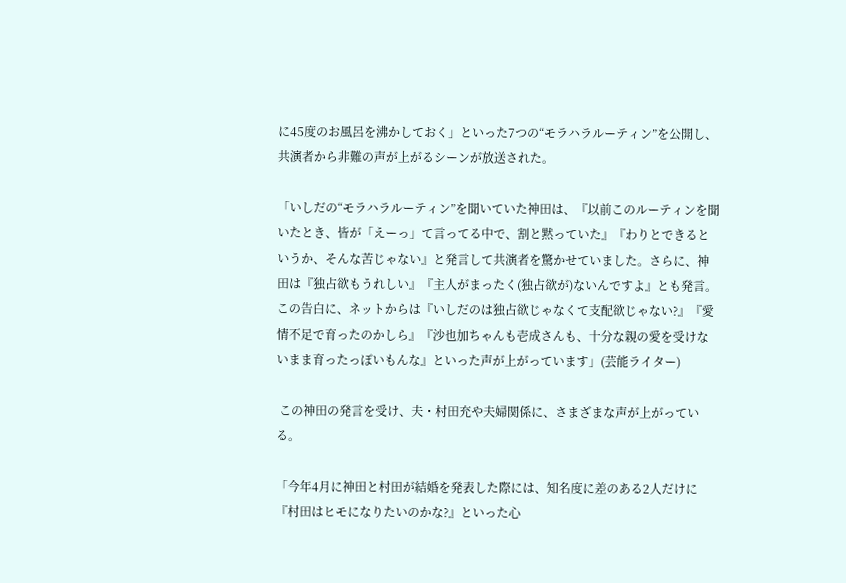に45度のお風呂を沸かしておく」といった7つの“モラハラルーティン”を公開し、共演者から非難の声が上がるシーンが放送された。

「いしだの“モラハラルーティン”を聞いていた神田は、『以前このルーティンを聞いたとき、皆が「えーっ」て言ってる中で、割と黙っていた』『わりとできるというか、そんな苦じゃない』と発言して共演者を驚かせていました。さらに、神田は『独占欲もうれしい』『主人がまったく(独占欲が)ないんですよ』とも発言。この告白に、ネットからは『いしだのは独占欲じゃなくて支配欲じゃない?』『愛情不足で育ったのかしら』『沙也加ちゃんも壱成さんも、十分な親の愛を受けないまま育ったっぽいもんな』といった声が上がっています」(芸能ライター)

 この神田の発言を受け、夫・村田充や夫婦関係に、さまざまな声が上がっている。

「今年4月に神田と村田が結婚を発表した際には、知名度に差のある2人だけに『村田はヒモになりたいのかな?』といった心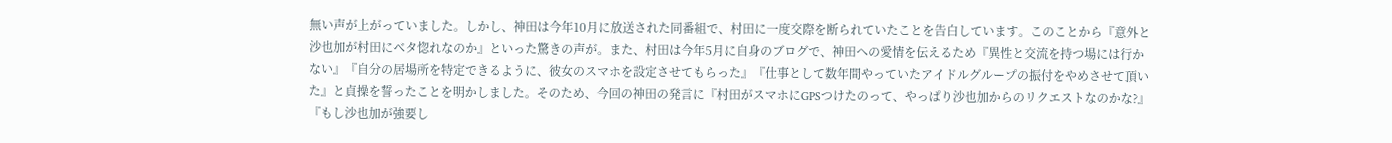無い声が上がっていました。しかし、神田は今年10月に放送された同番組で、村田に一度交際を断られていたことを告白しています。このことから『意外と沙也加が村田にベタ惚れなのか』といった驚きの声が。また、村田は今年5月に自身のブログで、神田への愛情を伝えるため『異性と交流を持つ場には行かない』『自分の居場所を特定できるように、彼女のスマホを設定させてもらった』『仕事として数年間やっていたアイドルグループの振付をやめさせて頂いた』と貞操を誓ったことを明かしました。そのため、今回の神田の発言に『村田がスマホにGPSつけたのって、やっぱり沙也加からのリクエストなのかな?』『もし沙也加が強要し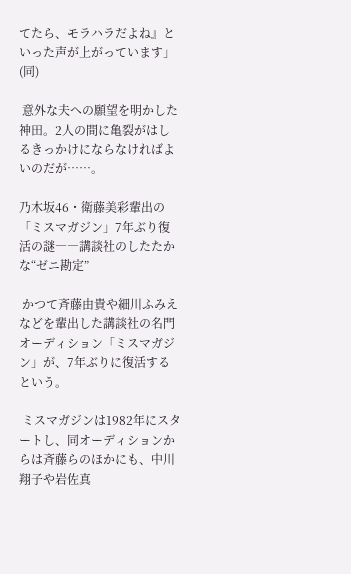てたら、モラハラだよね』といった声が上がっています」(同)

 意外な夫への願望を明かした神田。2人の間に亀裂がはしるきっかけにならなければよいのだが……。

乃木坂46・衛藤美彩輩出の「ミスマガジン」7年ぶり復活の謎――講談社のしたたかな“ゼニ勘定”

 かつて斉藤由貴や細川ふみえなどを輩出した講談社の名門オーディション「ミスマガジン」が、7年ぶりに復活するという。

 ミスマガジンは1982年にスタートし、同オーディションからは斉藤らのほかにも、中川翔子や岩佐真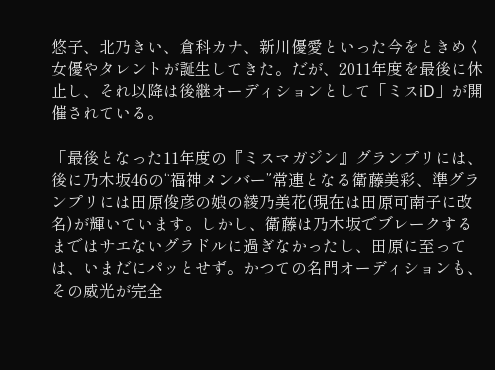悠子、北乃きい、倉科カナ、新川優愛といった今をときめく女優やタレントが誕生してきた。だが、2011年度を最後に休止し、それ以降は後継オーディションとして「ミスiD」が開催されている。

「最後となった11年度の『ミスマガジン』グランプリには、後に乃木坂46の“福神メンバー”常連となる衛藤美彩、準グランプリには田原俊彦の娘の綾乃美花(現在は田原可南子に改名)が輝いています。しかし、衛藤は乃木坂でブレークするまではサエないグラドルに過ぎなかったし、田原に至っては、いまだにパッとせず。かつての名門オーディションも、その威光が完全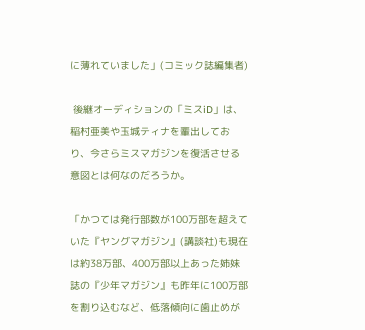に薄れていました」(コミック誌編集者)

 後継オーディションの「ミスiD」は、稲村亜美や玉城ティナを輩出しており、今さらミスマガジンを復活させる意図とは何なのだろうか。

「かつては発行部数が100万部を超えていた『ヤングマガジン』(講談社)も現在は約38万部、400万部以上あった姉妹誌の『少年マガジン』も昨年に100万部を割り込むなど、低落傾向に歯止めが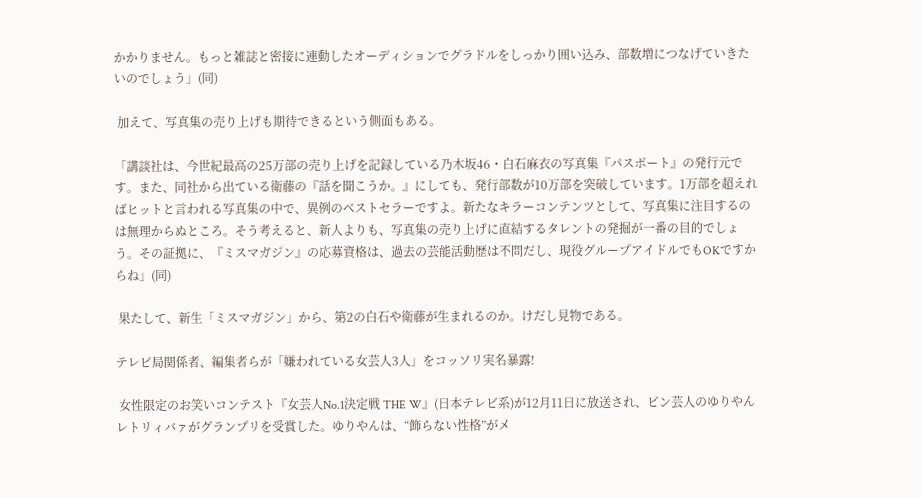かかりません。もっと雑誌と密接に連動したオーディションでグラドルをしっかり囲い込み、部数増につなげていきたいのでしょう」(同)

 加えて、写真集の売り上げも期待できるという側面もある。

「講談社は、今世紀最高の25万部の売り上げを記録している乃木坂46・白石麻衣の写真集『パスポート』の発行元です。また、同社から出ている衛藤の『話を聞こうか。』にしても、発行部数が10万部を突破しています。1万部を超えればヒットと言われる写真集の中で、異例のベストセラーですよ。新たなキラーコンテンツとして、写真集に注目するのは無理からぬところ。そう考えると、新人よりも、写真集の売り上げに直結するタレントの発掘が一番の目的でしょう。その証拠に、『ミスマガジン』の応募資格は、過去の芸能活動歴は不問だし、現役グループアイドルでもOKですからね」(同)

 果たして、新生「ミスマガジン」から、第2の白石や衛藤が生まれるのか。けだし見物である。

テレビ局関係者、編集者らが「嫌われている女芸人3人」をコッソリ実名暴露!

 女性限定のお笑いコンテスト『女芸人No.1決定戦 THE W』(日本テレビ系)が12月11日に放送され、ピン芸人のゆりやんレトリィバァがグランプリを受賞した。ゆりやんは、“飾らない性格”がメ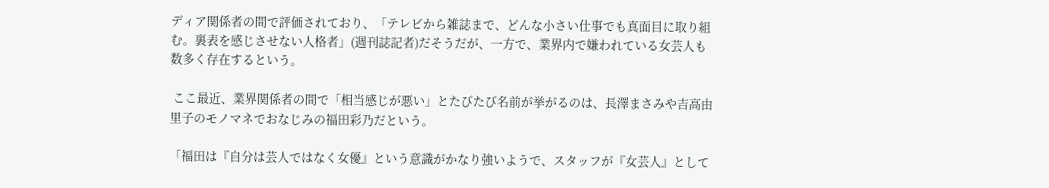ディア関係者の間で評価されており、「テレビから雑誌まで、どんな小さい仕事でも真面目に取り組む。裏表を感じさせない人格者」(週刊誌記者)だそうだが、一方で、業界内で嫌われている女芸人も数多く存在するという。

 ここ最近、業界関係者の間で「相当感じが悪い」とたびたび名前が挙がるのは、長澤まさみや吉高由里子のモノマネでおなじみの福田彩乃だという。

「福田は『自分は芸人ではなく女優』という意識がかなり強いようで、スタッフが『女芸人』として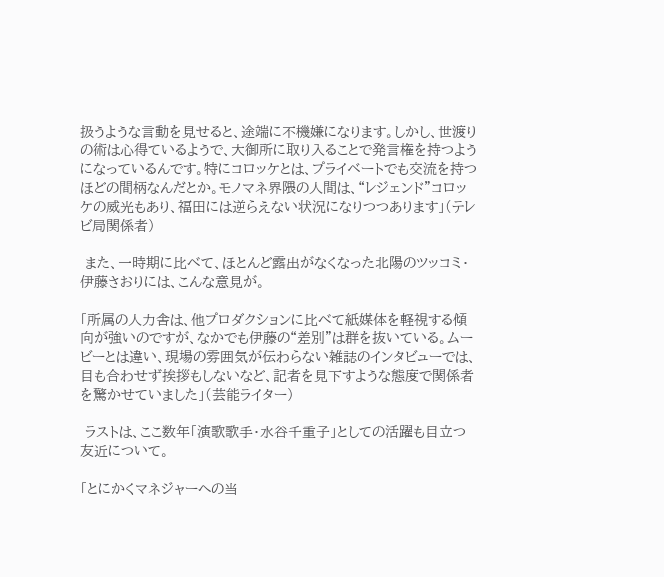扱うような言動を見せると、途端に不機嫌になります。しかし、世渡りの術は心得ているようで、大御所に取り入ることで発言権を持つようになっているんです。特にコロッケとは、プライベートでも交流を持つほどの間柄なんだとか。モノマネ界隈の人間は、“レジェンド”コロッケの威光もあり、福田には逆らえない状況になりつつあります」(テレビ局関係者)

 また、一時期に比べて、ほとんど露出がなくなった北陽のツッコミ・伊藤さおりには、こんな意見が。

「所属の人力舎は、他プロダクションに比べて紙媒体を軽視する傾向が強いのですが、なかでも伊藤の“差別”は群を抜いている。ムービーとは違い、現場の雰囲気が伝わらない雑誌のインタビューでは、目も合わせず挨拶もしないなど、記者を見下すような態度で関係者を驚かせていました」(芸能ライター)

 ラストは、ここ数年「演歌歌手・水谷千重子」としての活躍も目立つ友近について。

「とにかくマネジャーへの当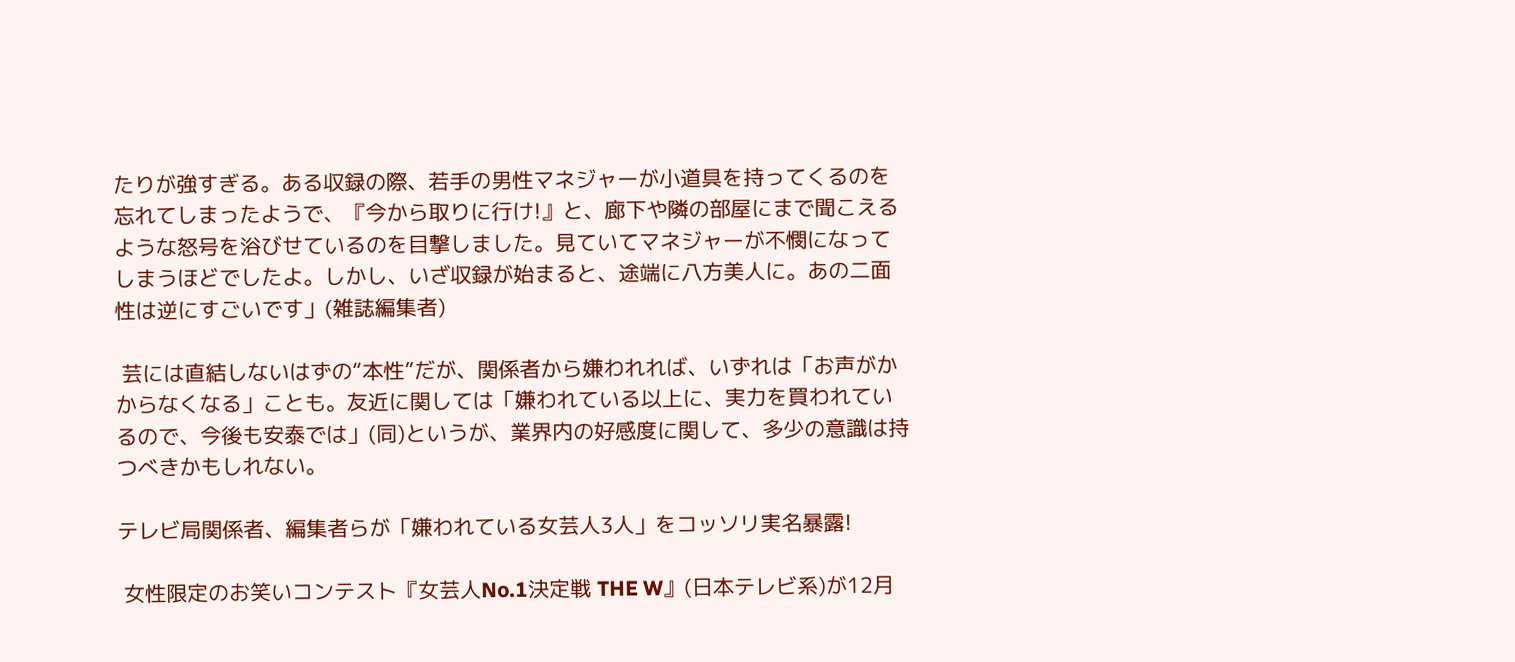たりが強すぎる。ある収録の際、若手の男性マネジャーが小道具を持ってくるのを忘れてしまったようで、『今から取りに行け!』と、廊下や隣の部屋にまで聞こえるような怒号を浴びせているのを目撃しました。見ていてマネジャーが不憫になってしまうほどでしたよ。しかし、いざ収録が始まると、途端に八方美人に。あの二面性は逆にすごいです」(雑誌編集者)

 芸には直結しないはずの“本性”だが、関係者から嫌われれば、いずれは「お声がかからなくなる」ことも。友近に関しては「嫌われている以上に、実力を買われているので、今後も安泰では」(同)というが、業界内の好感度に関して、多少の意識は持つべきかもしれない。

テレビ局関係者、編集者らが「嫌われている女芸人3人」をコッソリ実名暴露!

 女性限定のお笑いコンテスト『女芸人No.1決定戦 THE W』(日本テレビ系)が12月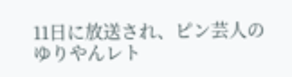11日に放送され、ピン芸人のゆりやんレト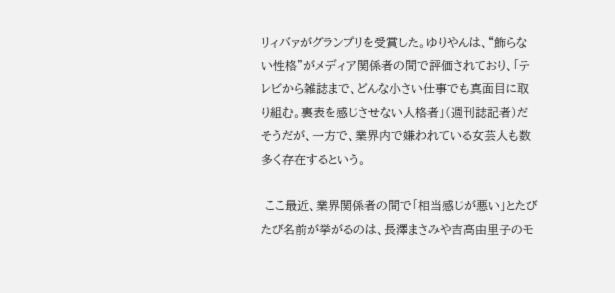リィバァがグランプリを受賞した。ゆりやんは、“飾らない性格”がメディア関係者の間で評価されており、「テレビから雑誌まで、どんな小さい仕事でも真面目に取り組む。裏表を感じさせない人格者」(週刊誌記者)だそうだが、一方で、業界内で嫌われている女芸人も数多く存在するという。

 ここ最近、業界関係者の間で「相当感じが悪い」とたびたび名前が挙がるのは、長澤まさみや吉高由里子のモ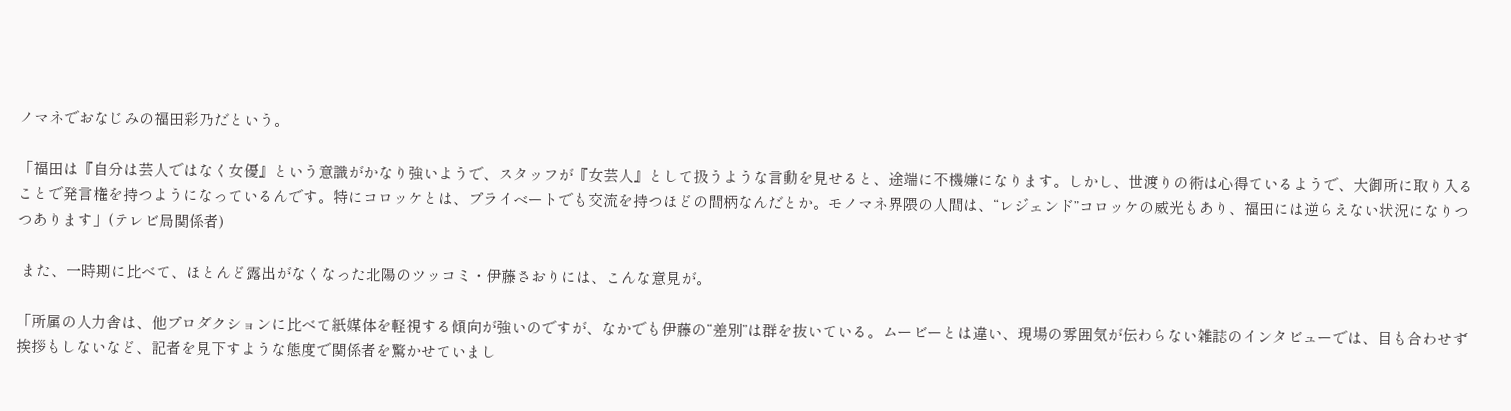ノマネでおなじみの福田彩乃だという。

「福田は『自分は芸人ではなく女優』という意識がかなり強いようで、スタッフが『女芸人』として扱うような言動を見せると、途端に不機嫌になります。しかし、世渡りの術は心得ているようで、大御所に取り入ることで発言権を持つようになっているんです。特にコロッケとは、プライベートでも交流を持つほどの間柄なんだとか。モノマネ界隈の人間は、“レジェンド”コロッケの威光もあり、福田には逆らえない状況になりつつあります」(テレビ局関係者)

 また、一時期に比べて、ほとんど露出がなくなった北陽のツッコミ・伊藤さおりには、こんな意見が。

「所属の人力舎は、他プロダクションに比べて紙媒体を軽視する傾向が強いのですが、なかでも伊藤の“差別”は群を抜いている。ムービーとは違い、現場の雰囲気が伝わらない雑誌のインタビューでは、目も合わせず挨拶もしないなど、記者を見下すような態度で関係者を驚かせていまし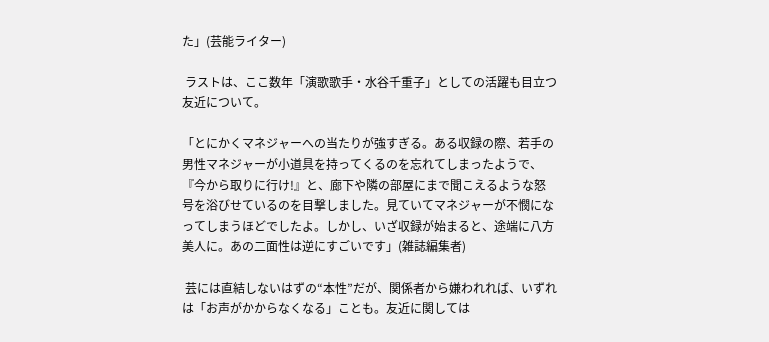た」(芸能ライター)

 ラストは、ここ数年「演歌歌手・水谷千重子」としての活躍も目立つ友近について。

「とにかくマネジャーへの当たりが強すぎる。ある収録の際、若手の男性マネジャーが小道具を持ってくるのを忘れてしまったようで、『今から取りに行け!』と、廊下や隣の部屋にまで聞こえるような怒号を浴びせているのを目撃しました。見ていてマネジャーが不憫になってしまうほどでしたよ。しかし、いざ収録が始まると、途端に八方美人に。あの二面性は逆にすごいです」(雑誌編集者)

 芸には直結しないはずの“本性”だが、関係者から嫌われれば、いずれは「お声がかからなくなる」ことも。友近に関しては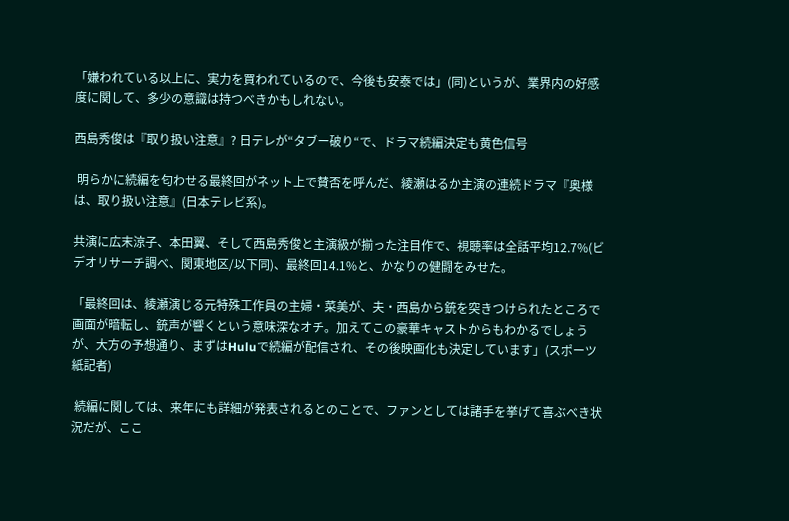「嫌われている以上に、実力を買われているので、今後も安泰では」(同)というが、業界内の好感度に関して、多少の意識は持つべきかもしれない。

西島秀俊は『取り扱い注意』? 日テレが“タブー破り“で、ドラマ続編決定も黄色信号

 明らかに続編を匂わせる最終回がネット上で賛否を呼んだ、綾瀬はるか主演の連続ドラマ『奥様は、取り扱い注意』(日本テレビ系)。

共演に広末涼子、本田翼、そして西島秀俊と主演級が揃った注目作で、視聴率は全話平均12.7%(ビデオリサーチ調べ、関東地区/以下同)、最終回14.1%と、かなりの健闘をみせた。

「最終回は、綾瀬演じる元特殊工作員の主婦・菜美が、夫・西島から銃を突きつけられたところで画面が暗転し、銃声が響くという意味深なオチ。加えてこの豪華キャストからもわかるでしょうが、大方の予想通り、まずはHuluで続編が配信され、その後映画化も決定しています」(スポーツ紙記者)

 続編に関しては、来年にも詳細が発表されるとのことで、ファンとしては諸手を挙げて喜ぶべき状況だが、ここ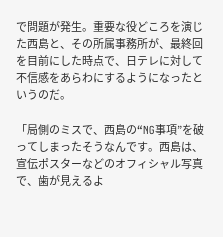で問題が発生。重要な役どころを演じた西島と、その所属事務所が、最終回を目前にした時点で、日テレに対して不信感をあらわにするようになったというのだ。

「局側のミスで、西島の“NG事項”を破ってしまったそうなんです。西島は、宣伝ポスターなどのオフィシャル写真で、歯が見えるよ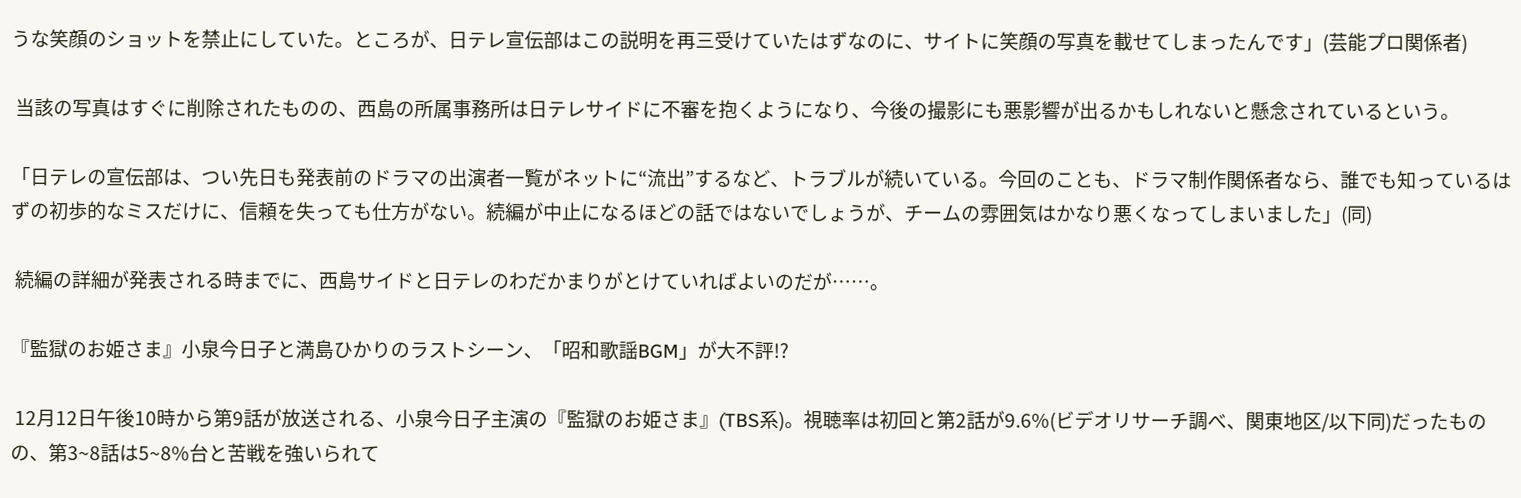うな笑顔のショットを禁止にしていた。ところが、日テレ宣伝部はこの説明を再三受けていたはずなのに、サイトに笑顔の写真を載せてしまったんです」(芸能プロ関係者)

 当該の写真はすぐに削除されたものの、西島の所属事務所は日テレサイドに不審を抱くようになり、今後の撮影にも悪影響が出るかもしれないと懸念されているという。

「日テレの宣伝部は、つい先日も発表前のドラマの出演者一覧がネットに“流出”するなど、トラブルが続いている。今回のことも、ドラマ制作関係者なら、誰でも知っているはずの初歩的なミスだけに、信頼を失っても仕方がない。続編が中止になるほどの話ではないでしょうが、チームの雰囲気はかなり悪くなってしまいました」(同)

 続編の詳細が発表される時までに、西島サイドと日テレのわだかまりがとけていればよいのだが……。

『監獄のお姫さま』小泉今日子と満島ひかりのラストシーン、「昭和歌謡BGM」が大不評!?

 12月12日午後10時から第9話が放送される、小泉今日子主演の『監獄のお姫さま』(TBS系)。視聴率は初回と第2話が9.6%(ビデオリサーチ調べ、関東地区/以下同)だったものの、第3~8話は5~8%台と苦戦を強いられて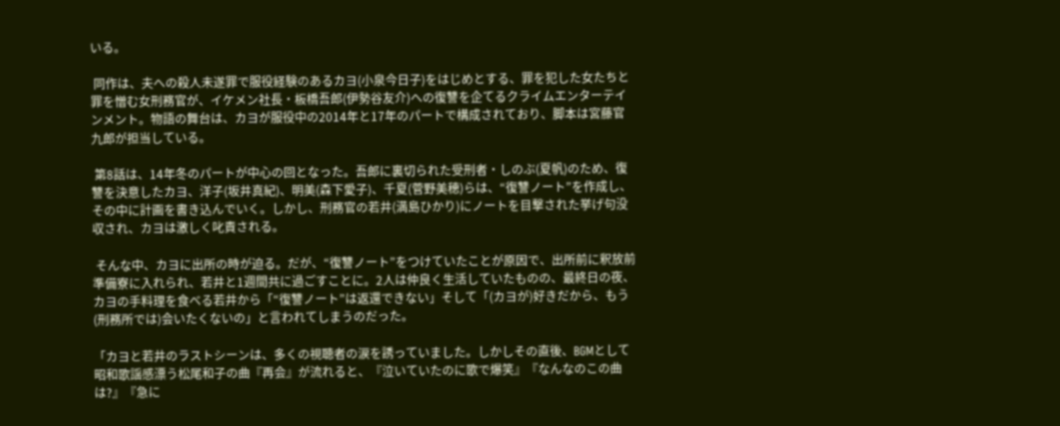いる。

 同作は、夫への殺人未遂罪で服役経験のあるカヨ(小泉今日子)をはじめとする、罪を犯した女たちと罪を憎む女刑務官が、イケメン社長・板橋吾郎(伊勢谷友介)への復讐を企てるクライムエンターテインメント。物語の舞台は、カヨが服役中の2014年と17年のパートで構成されており、脚本は宮藤官九郎が担当している。

 第8話は、14年冬のパートが中心の回となった。吾郎に裏切られた受刑者・しのぶ(夏帆)のため、復讐を決意したカヨ、洋子(坂井真紀)、明美(森下愛子)、千夏(菅野美穂)らは、“復讐ノート”を作成し、その中に計画を書き込んでいく。しかし、刑務官の若井(満島ひかり)にノートを目撃された挙げ句没収され、カヨは激しく叱責される。

 そんな中、カヨに出所の時が迫る。だが、“復讐ノート”をつけていたことが原因で、出所前に釈放前準備寮に入れられ、若井と1週間共に過ごすことに。2人は仲良く生活していたものの、最終日の夜、カヨの手料理を食べる若井から「“復讐ノート”は返還できない」そして「(カヨが)好きだから、もう(刑務所では)会いたくないの」と言われてしまうのだった。

「カヨと若井のラストシーンは、多くの視聴者の涙を誘っていました。しかしその直後、BGMとして昭和歌謡感漂う松尾和子の曲『再会』が流れると、『泣いていたのに歌で爆笑』『なんなのこの曲は?』『急に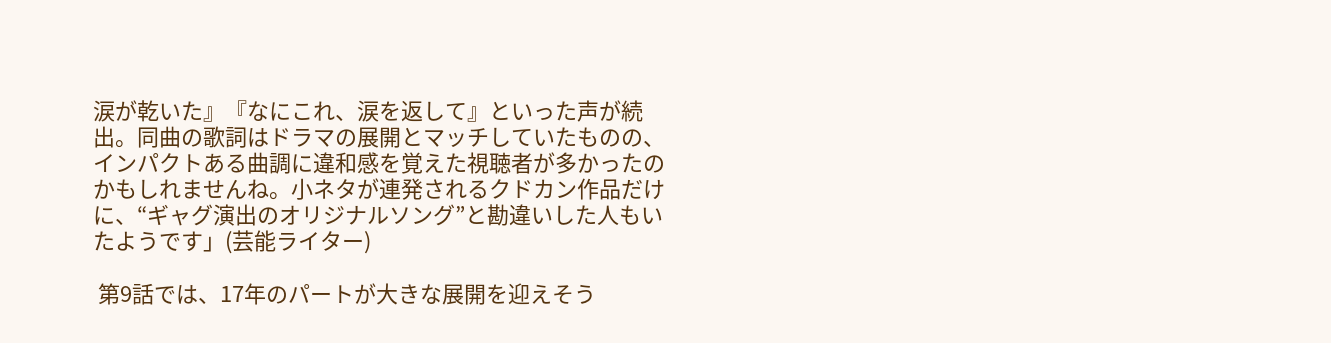涙が乾いた』『なにこれ、涙を返して』といった声が続出。同曲の歌詞はドラマの展開とマッチしていたものの、インパクトある曲調に違和感を覚えた視聴者が多かったのかもしれませんね。小ネタが連発されるクドカン作品だけに、“ギャグ演出のオリジナルソング”と勘違いした人もいたようです」(芸能ライター)

 第9話では、17年のパートが大きな展開を迎えそう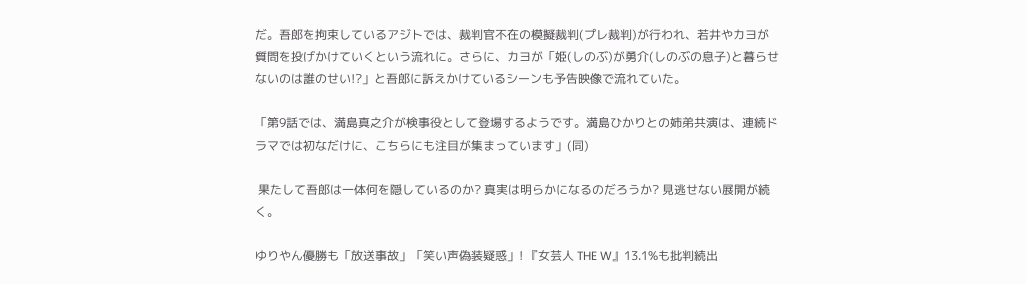だ。吾郎を拘束しているアジトでは、裁判官不在の模擬裁判(プレ裁判)が行われ、若井やカヨが質問を投げかけていくという流れに。さらに、カヨが「姫(しのぶ)が勇介(しのぶの息子)と暮らせないのは誰のせい!?」と吾郎に訴えかけているシーンも予告映像で流れていた。

「第9話では、満島真之介が検事役として登場するようです。満島ひかりとの姉弟共演は、連続ドラマでは初なだけに、こちらにも注目が集まっています」(同)

 果たして吾郎は一体何を隠しているのか? 真実は明らかになるのだろうか? 見逃せない展開が続く。

ゆりやん優勝も「放送事故」「笑い声偽装疑惑」! 『女芸人 THE W』13.1%も批判続出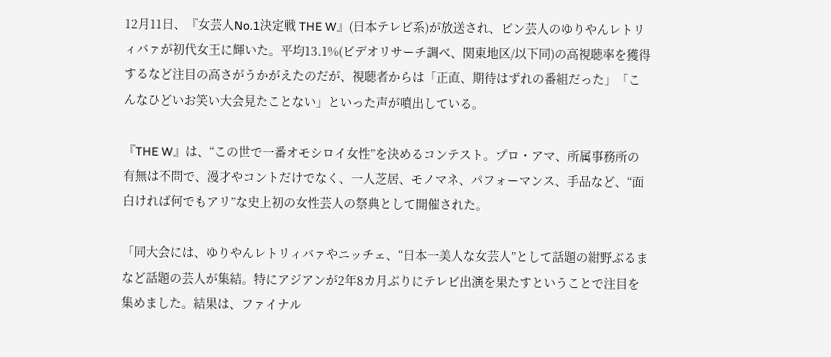12月11日、『女芸人No.1決定戦 THE W』(日本テレビ系)が放送され、ピン芸人のゆりやんレトリィバァが初代女王に輝いた。平均13.1%(ビデオリサーチ調べ、関東地区/以下同)の高視聴率を獲得するなど注目の高さがうかがえたのだが、視聴者からは「正直、期待はずれの番組だった」「こんなひどいお笑い大会見たことない」といった声が噴出している。

『THE W』は、“この世で一番オモシロイ女性”を決めるコンテスト。プロ・アマ、所属事務所の有無は不問で、漫才やコントだけでなく、一人芝居、モノマネ、パフォーマンス、手品など、“面白ければ何でもアリ”な史上初の女性芸人の祭典として開催された。

「同大会には、ゆりやんレトリィバァやニッチェ、“日本一美人な女芸人”として話題の紺野ぶるまなど話題の芸人が集結。特にアジアンが2年8カ月ぶりにテレビ出演を果たすということで注目を集めました。結果は、ファイナル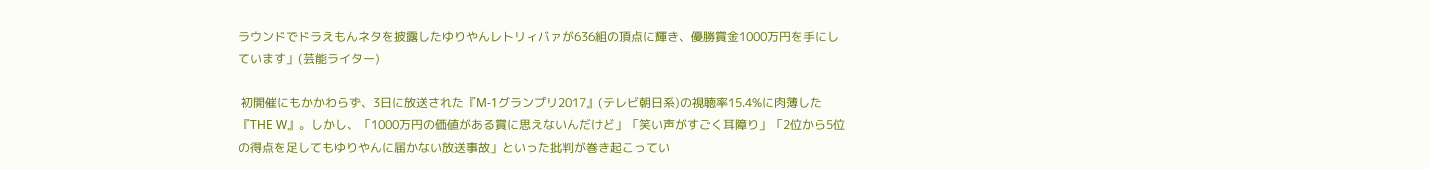ラウンドでドラえもんネタを披露したゆりやんレトリィバァが636組の頂点に輝き、優勝賞金1000万円を手にしています」(芸能ライター)

 初開催にもかかわらず、3日に放送された『M-1グランプリ2017』(テレビ朝日系)の視聴率15.4%に肉薄した『THE W』。しかし、「1000万円の価値がある賞に思えないんだけど」「笑い声がすごく耳障り」「2位から5位の得点を足してもゆりやんに届かない放送事故」といった批判が巻き起こってい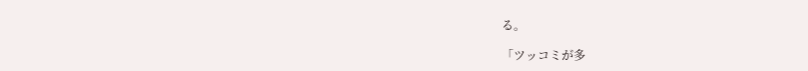る。

「ツッコミが多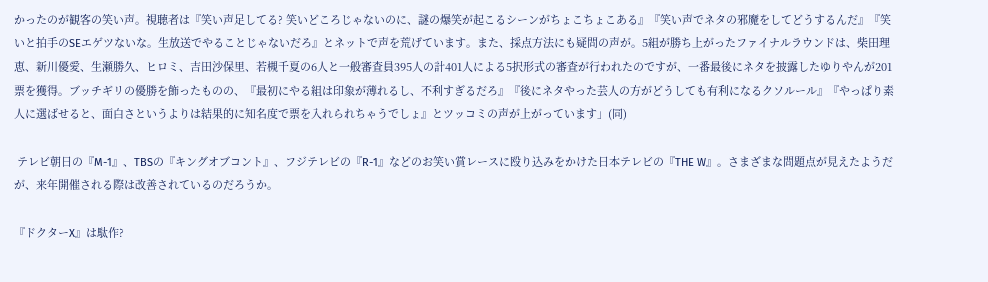かったのが観客の笑い声。視聴者は『笑い声足してる? 笑いどころじゃないのに、謎の爆笑が起こるシーンがちょこちょこある』『笑い声でネタの邪魔をしてどうするんだ』『笑いと拍手のSEエゲツないな。生放送でやることじゃないだろ』とネットで声を荒げています。また、採点方法にも疑問の声が。5組が勝ち上がったファイナルラウンドは、柴田理恵、新川優愛、生瀬勝久、ヒロミ、吉田沙保里、若槻千夏の6人と一般審査員395人の計401人による5択形式の審査が行われたのですが、一番最後にネタを披露したゆりやんが201票を獲得。ブッチギリの優勝を飾ったものの、『最初にやる組は印象が薄れるし、不利すぎるだろ』『後にネタやった芸人の方がどうしても有利になるクソルール』『やっぱり素人に選ばせると、面白さというよりは結果的に知名度で票を入れられちゃうでしょ』とツッコミの声が上がっています」(同)

 テレビ朝日の『M-1』、TBSの『キングオブコント』、フジテレビの『R-1』などのお笑い賞レースに殴り込みをかけた日本テレビの『THE W』。さまざまな問題点が見えたようだが、来年開催される際は改善されているのだろうか。

『ドクターX』は駄作?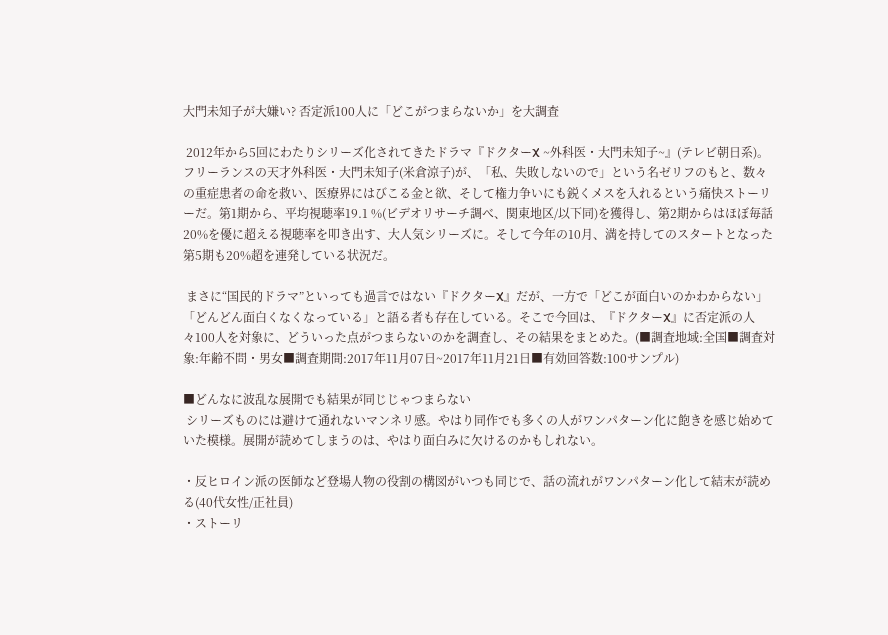大門未知子が大嫌い? 否定派100人に「どこがつまらないか」を大調査

 2012年から5回にわたりシリーズ化されてきたドラマ『ドクターX ~外科医・大門未知子~』(テレビ朝日系)。フリーランスの天才外科医・大門未知子(米倉涼子)が、「私、失敗しないので」という名ゼリフのもと、数々の重症患者の命を救い、医療界にはびこる金と欲、そして権力争いにも鋭くメスを入れるという痛快ストーリーだ。第1期から、平均視聴率19.1 %(ビデオリサーチ調べ、関東地区/以下同)を獲得し、第2期からはほぼ毎話20%を優に超える視聴率を叩き出す、大人気シリーズに。そして今年の10月、満を持してのスタートとなった第5期も20%超を連発している状況だ。

 まさに“国民的ドラマ”といっても過言ではない『ドクターX』だが、一方で「どこが面白いのかわからない」「どんどん面白くなくなっている」と語る者も存在している。そこで今回は、『ドクターX』に否定派の人々100人を対象に、どういった点がつまらないのかを調査し、その結果をまとめた。(■調査地域:全国■調査対象:年齢不問・男女■調査期間:2017年11月07日~2017年11月21日■有効回答数:100サンプル)

■どんなに波乱な展開でも結果が同じじゃつまらない
 シリーズものには避けて通れないマンネリ感。やはり同作でも多くの人がワンパターン化に飽きを感じ始めていた模様。展開が読めてしまうのは、やはり面白みに欠けるのかもしれない。

・反ヒロイン派の医師など登場人物の役割の構図がいつも同じで、話の流れがワンパターン化して結末が読める(40代女性/正社員)
・ストーリ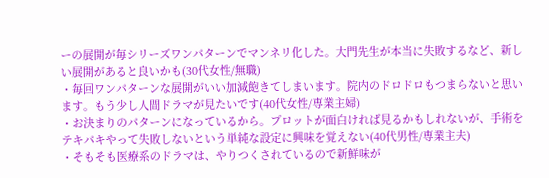ーの展開が毎シリーズワンパターンでマンネリ化した。大門先生が本当に失敗するなど、新しい展開があると良いかも(30代女性/無職)
・毎回ワンパターンな展開がいい加減飽きてしまいます。院内のドロドロもつまらないと思います。もう少し人間ドラマが見たいです(40代女性/専業主婦)
・お決まりのパターンになっているから。プロットが面白ければ見るかもしれないが、手術をテキパキやって失敗しないという単純な設定に興味を覚えない(40代男性/専業主夫)
・そもそも医療系のドラマは、やりつくされているので新鮮味が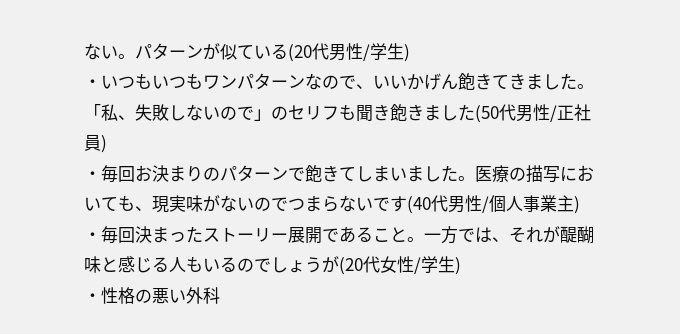ない。パターンが似ている(20代男性/学生)
・いつもいつもワンパターンなので、いいかげん飽きてきました。「私、失敗しないので」のセリフも聞き飽きました(50代男性/正社員)
・毎回お決まりのパターンで飽きてしまいました。医療の描写においても、現実味がないのでつまらないです(40代男性/個人事業主)
・毎回決まったストーリー展開であること。一方では、それが醍醐味と感じる人もいるのでしょうが(20代女性/学生)
・性格の悪い外科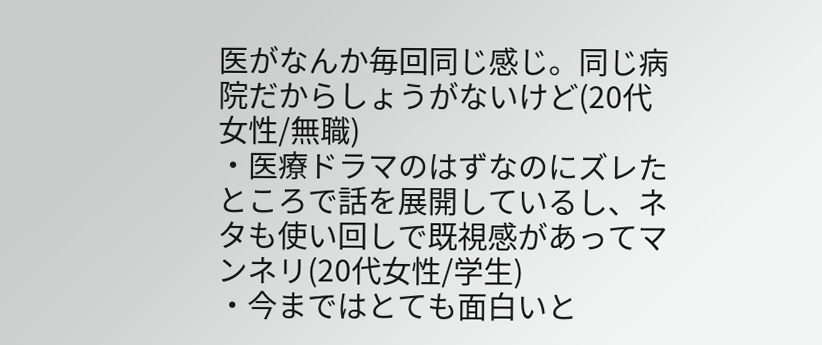医がなんか毎回同じ感じ。同じ病院だからしょうがないけど(20代女性/無職)
・医療ドラマのはずなのにズレたところで話を展開しているし、ネタも使い回しで既視感があってマンネリ(20代女性/学生)
・今まではとても面白いと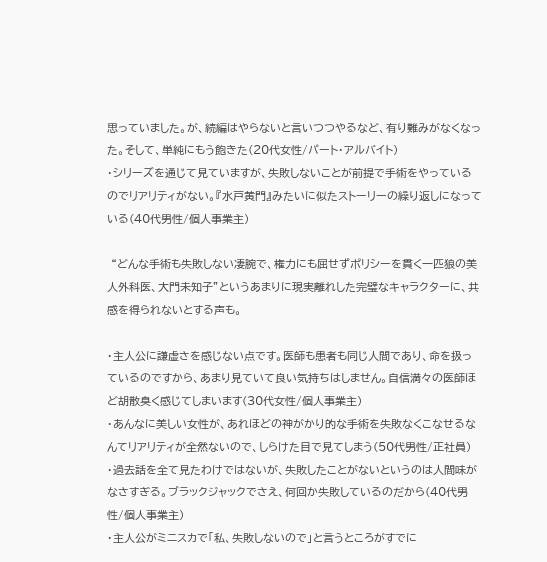思っていました。が、続編はやらないと言いつつやるなど、有り難みがなくなった。そして、単純にもう飽きた(20代女性/パート・アルバイト)
・シリーズを通じて見ていますが、失敗しないことが前提で手術をやっているのでリアリティがない。『水戸黄門』みたいに似たストーリーの繰り返しになっている(40代男性/個人事業主)

 “どんな手術も失敗しない凄腕で、権力にも屈せずポリシーを貫く一匹狼の美人外科医、大門未知子”というあまりに現実離れした完璧なキャラクターに、共感を得られないとする声も。

・主人公に謙虚さを感じない点です。医師も患者も同じ人間であり、命を扱っているのですから、あまり見ていて良い気持ちはしません。自信満々の医師ほど胡散臭く感じてしまいます(30代女性/個人事業主)
・あんなに美しい女性が、あれほどの神がかり的な手術を失敗なくこなせるなんてリアリティが全然ないので、しらけた目で見てしまう(50代男性/正社員)
・過去話を全て見たわけではないが、失敗したことがないというのは人間味がなさすぎる。ブラックジャックでさえ、何回か失敗しているのだから(40代男性/個人事業主)
・主人公がミニスカで「私、失敗しないので」と言うところがすでに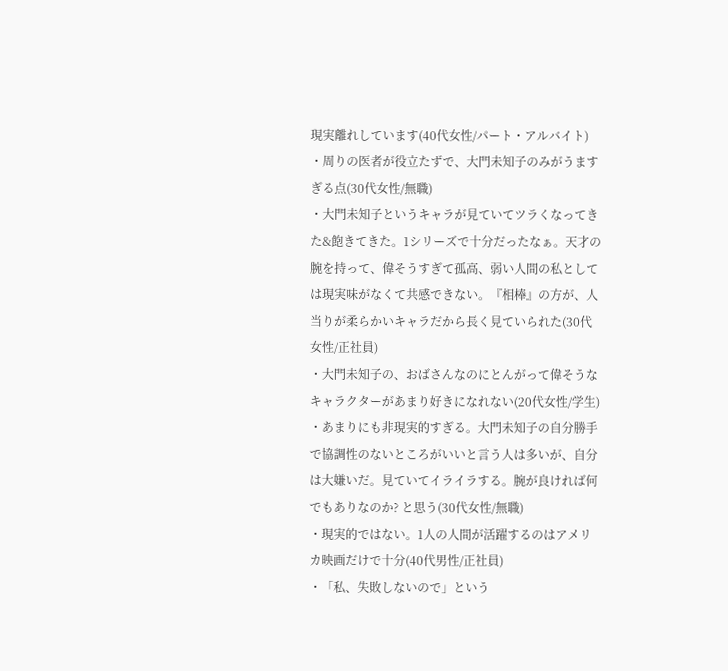現実離れしています(40代女性/パート・アルバイト)
・周りの医者が役立たずで、大門未知子のみがうますぎる点(30代女性/無職)
・大門未知子というキャラが見ていてツラくなってきた&飽きてきた。1シリーズで十分だったなぁ。天才の腕を持って、偉そうすぎて孤高、弱い人間の私としては現実味がなくて共感できない。『相棒』の方が、人当りが柔らかいキャラだから長く見ていられた(30代女性/正社員)
・大門未知子の、おばさんなのにとんがって偉そうなキャラクターがあまり好きになれない(20代女性/学生)
・あまりにも非現実的すぎる。大門未知子の自分勝手で協調性のないところがいいと言う人は多いが、自分は大嫌いだ。見ていてイライラする。腕が良ければ何でもありなのか? と思う(30代女性/無職)
・現実的ではない。1人の人間が活躍するのはアメリカ映画だけで十分(40代男性/正社員)
・「私、失敗しないので」という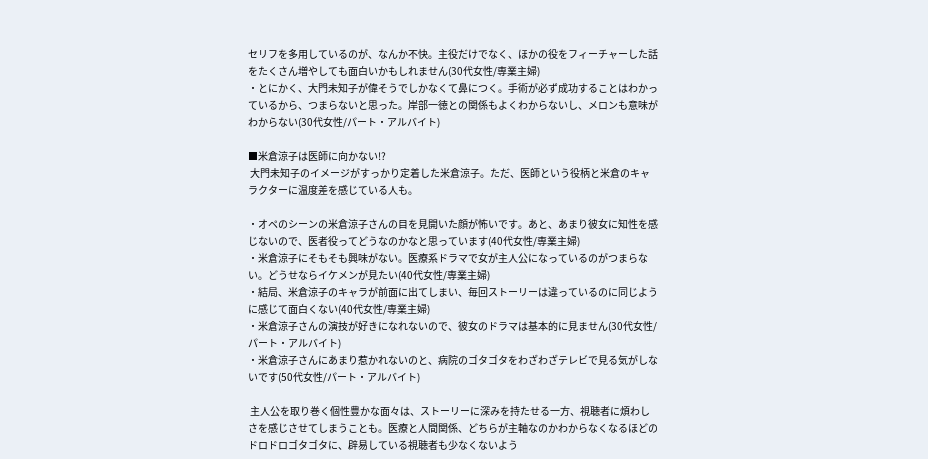セリフを多用しているのが、なんか不快。主役だけでなく、ほかの役をフィーチャーした話をたくさん増やしても面白いかもしれません(30代女性/専業主婦)
・とにかく、大門未知子が偉そうでしかなくて鼻につく。手術が必ず成功することはわかっているから、つまらないと思った。岸部一徳との関係もよくわからないし、メロンも意味がわからない(30代女性/パート・アルバイト)

■米倉涼子は医師に向かない!?
 大門未知子のイメージがすっかり定着した米倉涼子。ただ、医師という役柄と米倉のキャラクターに温度差を感じている人も。

・オペのシーンの米倉涼子さんの目を見開いた顔が怖いです。あと、あまり彼女に知性を感じないので、医者役ってどうなのかなと思っています(40代女性/専業主婦)
・米倉涼子にそもそも興味がない。医療系ドラマで女が主人公になっているのがつまらない。どうせならイケメンが見たい(40代女性/専業主婦)
・結局、米倉涼子のキャラが前面に出てしまい、毎回ストーリーは違っているのに同じように感じて面白くない(40代女性/専業主婦)
・米倉涼子さんの演技が好きになれないので、彼女のドラマは基本的に見ません(30代女性/パート・アルバイト)
・米倉涼子さんにあまり惹かれないのと、病院のゴタゴタをわざわざテレビで見る気がしないです(50代女性/パート・アルバイト)

 主人公を取り巻く個性豊かな面々は、ストーリーに深みを持たせる一方、視聴者に煩わしさを感じさせてしまうことも。医療と人間関係、どちらが主軸なのかわからなくなるほどのドロドロゴタゴタに、辟易している視聴者も少なくないよう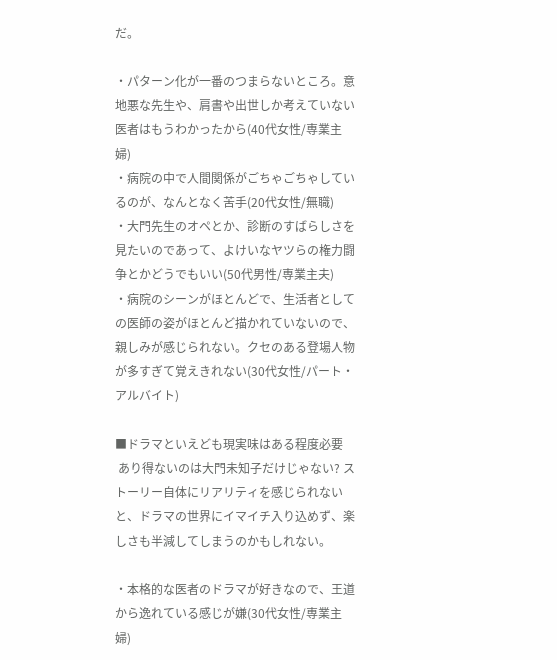だ。

・パターン化が一番のつまらないところ。意地悪な先生や、肩書や出世しか考えていない医者はもうわかったから(40代女性/専業主婦)
・病院の中で人間関係がごちゃごちゃしているのが、なんとなく苦手(20代女性/無職)
・大門先生のオペとか、診断のすばらしさを見たいのであって、よけいなヤツらの権力闘争とかどうでもいい(50代男性/専業主夫)
・病院のシーンがほとんどで、生活者としての医師の姿がほとんど描かれていないので、親しみが感じられない。クセのある登場人物が多すぎて覚えきれない(30代女性/パート・アルバイト)

■ドラマといえども現実味はある程度必要
 あり得ないのは大門未知子だけじゃない? ストーリー自体にリアリティを感じられないと、ドラマの世界にイマイチ入り込めず、楽しさも半減してしまうのかもしれない。

・本格的な医者のドラマが好きなので、王道から逸れている感じが嫌(30代女性/専業主婦)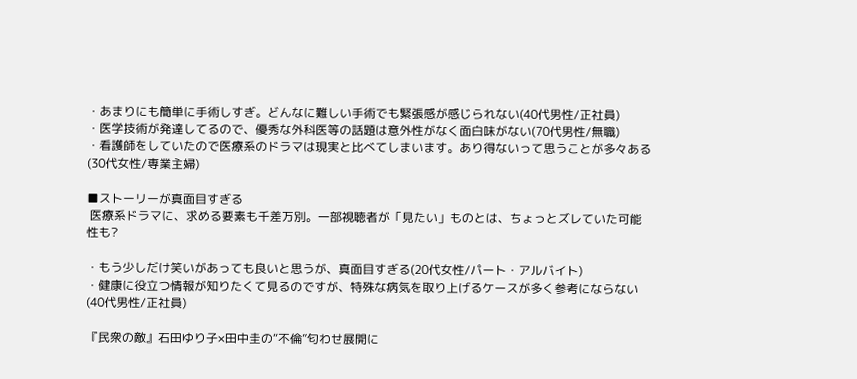・あまりにも簡単に手術しすぎ。どんなに難しい手術でも緊張感が感じられない(40代男性/正社員)
・医学技術が発達してるので、優秀な外科医等の話題は意外性がなく面白味がない(70代男性/無職)
・看護師をしていたので医療系のドラマは現実と比べてしまいます。あり得ないって思うことが多々ある(30代女性/専業主婦)

■ストーリーが真面目すぎる
 医療系ドラマに、求める要素も千差万別。一部視聴者が「見たい」ものとは、ちょっとズレていた可能性も?

・もう少しだけ笑いがあっても良いと思うが、真面目すぎる(20代女性/パート・アルバイト)
・健康に役立つ情報が知りたくて見るのですが、特殊な病気を取り上げるケースが多く参考にならない(40代男性/正社員)

『民衆の敵』石田ゆり子×田中圭の“不倫”匂わせ展開に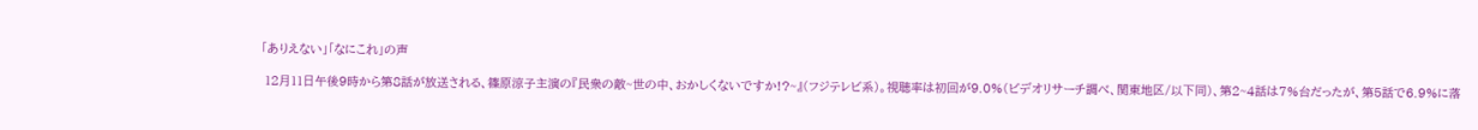「ありえない」「なにこれ」の声

 12月11日午後9時から第8話が放送される、篠原涼子主演の『民衆の敵~世の中、おかしくないですか!?~』(フジテレビ系)。視聴率は初回が9.0%(ビデオリサーチ調べ、関東地区/以下同)、第2~4話は7%台だったが、第5話で6.9%に落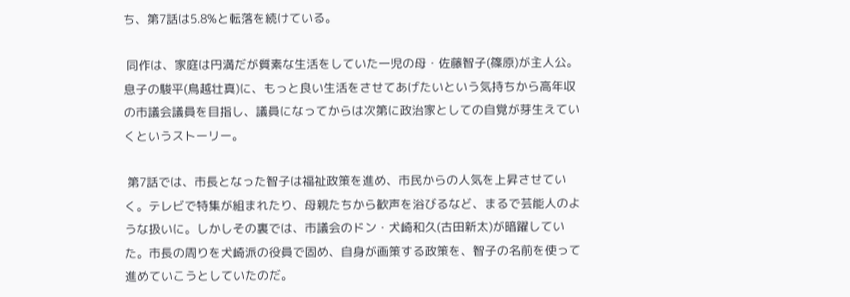ち、第7話は5.8%と転落を続けている。

 同作は、家庭は円満だが質素な生活をしていた一児の母・佐藤智子(篠原)が主人公。息子の駿平(鳥越壮真)に、もっと良い生活をさせてあげたいという気持ちから高年収の市議会議員を目指し、議員になってからは次第に政治家としての自覚が芽生えていくというストーリー。

 第7話では、市長となった智子は福祉政策を進め、市民からの人気を上昇させていく。テレビで特集が組まれたり、母親たちから歓声を浴びるなど、まるで芸能人のような扱いに。しかしその裏では、市議会のドン・犬崎和久(古田新太)が暗躍していた。市長の周りを犬崎派の役員で固め、自身が画策する政策を、智子の名前を使って進めていこうとしていたのだ。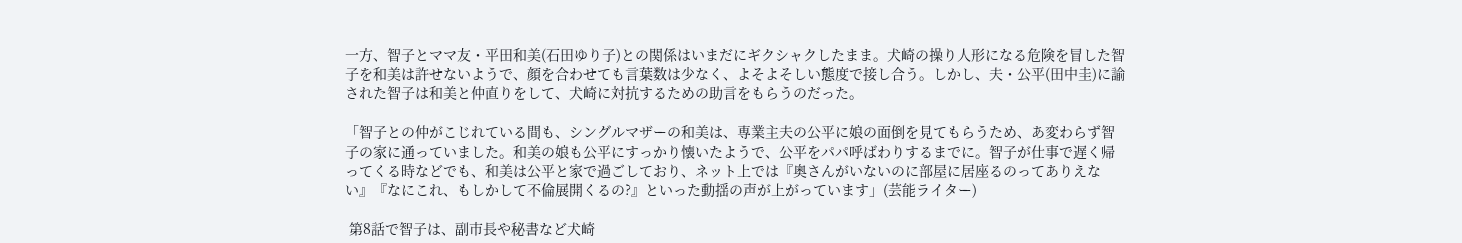一方、智子とママ友・平田和美(石田ゆり子)との関係はいまだにギクシャクしたまま。犬崎の操り人形になる危険を冒した智子を和美は許せないようで、顔を合わせても言葉数は少なく、よそよそしい態度で接し合う。しかし、夫・公平(田中圭)に諭された智子は和美と仲直りをして、犬崎に対抗するための助言をもらうのだった。

「智子との仲がこじれている間も、シングルマザーの和美は、専業主夫の公平に娘の面倒を見てもらうため、あ変わらず智子の家に通っていました。和美の娘も公平にすっかり懐いたようで、公平をパパ呼ばわりするまでに。智子が仕事で遅く帰ってくる時などでも、和美は公平と家で過ごしており、ネット上では『奥さんがいないのに部屋に居座るのってありえない』『なにこれ、もしかして不倫展開くるの?』といった動揺の声が上がっています」(芸能ライター)

 第8話で智子は、副市長や秘書など犬崎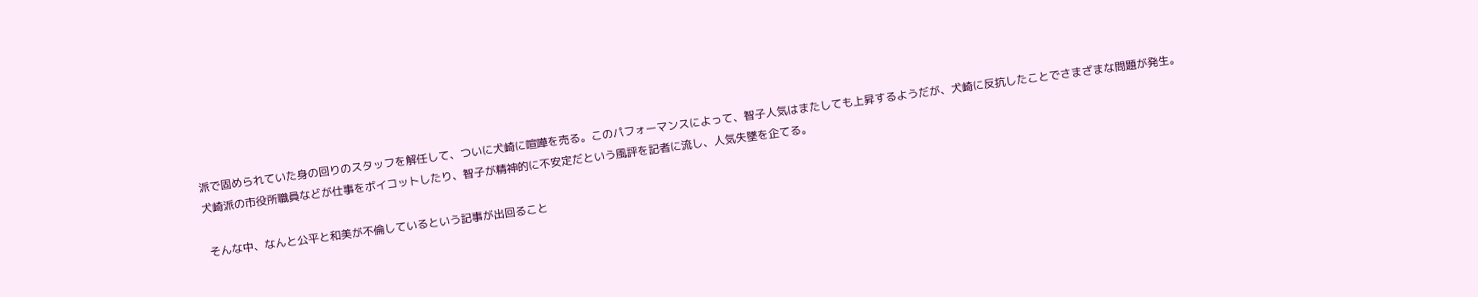派で固められていた身の回りのスタッフを解任して、ついに犬崎に喧嘩を売る。このパフォーマンスによって、智子人気はまたしても上昇するようだが、犬崎に反抗したことでさまざまな問題が発生。犬崎派の市役所職員などが仕事をボイコットしたり、智子が精神的に不安定だという風評を記者に流し、人気失墜を企てる。

 そんな中、なんと公平と和美が不倫しているという記事が出回ること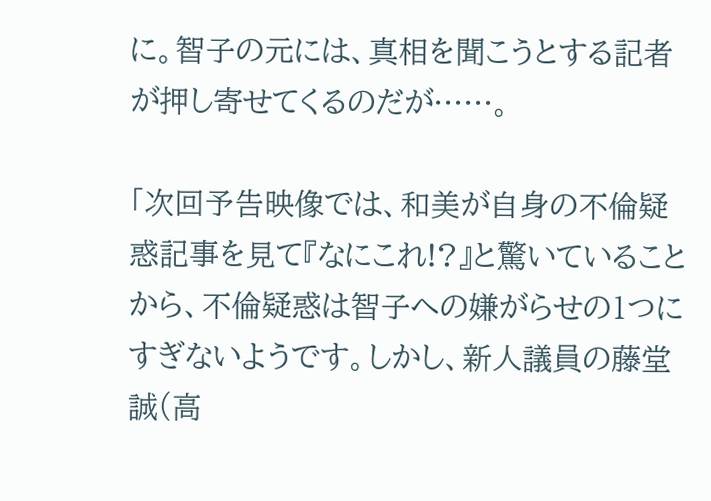に。智子の元には、真相を聞こうとする記者が押し寄せてくるのだが……。

「次回予告映像では、和美が自身の不倫疑惑記事を見て『なにこれ!?』と驚いていることから、不倫疑惑は智子への嫌がらせの1つにすぎないようです。しかし、新人議員の藤堂誠(高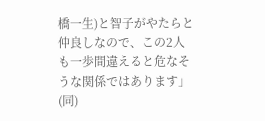橋一生)と智子がやたらと仲良しなので、この2人も一歩間違えると危なそうな関係ではあります」(同)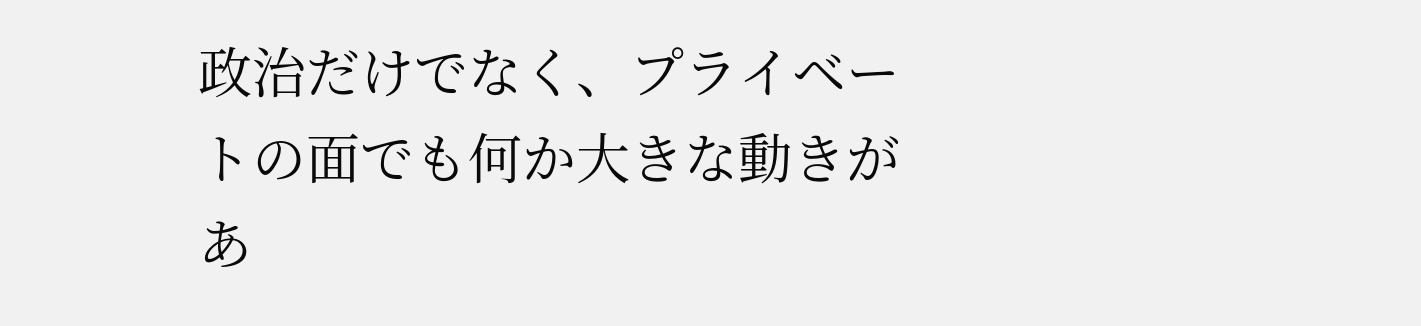政治だけでなく、プライベートの面でも何か大きな動きがあ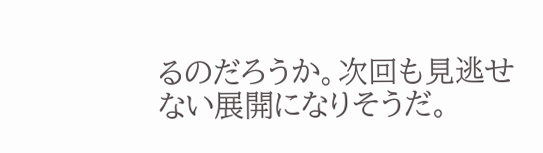るのだろうか。次回も見逃せない展開になりそうだ。